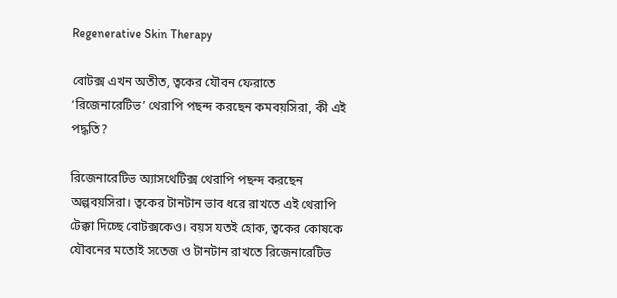Regenerative Skin Therapy

বোটক্স এখন অতীত, ত্বকের যৌবন ফেরাতে ‘রিজেনারেটিভ’ থেরাপি পছন্দ করছেন কমবয়সিরা, কী এই পদ্ধতি?

রিজেনারেটিভ অ্যাসথেটিক্স থেরাপি পছন্দ করছেন অল্পবয়সিরা। ত্বকের টানটান ভাব ধরে রাখতে এই থেরাপি টেক্কা দিচ্ছে বোটক্সকেও। বয়স যতই হোক, ত্বকের কোষকে যৌবনের মতোই সতেজ ও টানটান রাখতে রিজেনারেটিভ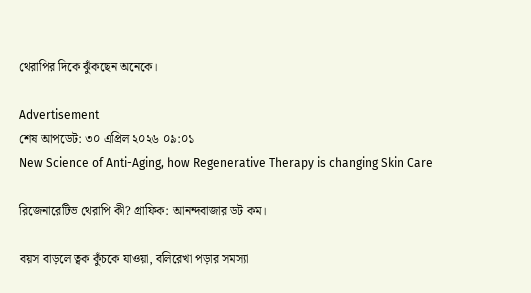থেরাপির দিকে ঝুঁকছেন অনেকে।

Advertisement
শেষ আপডেট: ৩০ এপ্রিল ২০২৬ ০৯:০১
New Science of Anti-Aging, how Regenerative Therapy is changing Skin Care

রিজেনারেটিভ থেরাপি কী? গ্রাফিক: আনন্দবাজার ডট কম।

বয়স বাড়লে ত্বক কুঁচকে যাওয়া, বলিরেখা পড়ার সমস্যা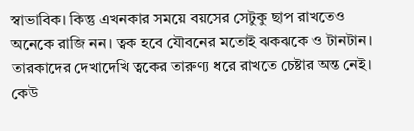স্বাভাবিক। কিন্তু এখনকার সময়ে বয়সের সেটুকু ছাপ রাখতেও অনেকে রাজি নন। ত্বক হবে যৌবনের মতোই ঝকঝকে ও টানটান। তারকাদের দেখাদেখি ত্বকের তারুণ্য ধরে রাখতে চেষ্টার অন্ত নেই। কেউ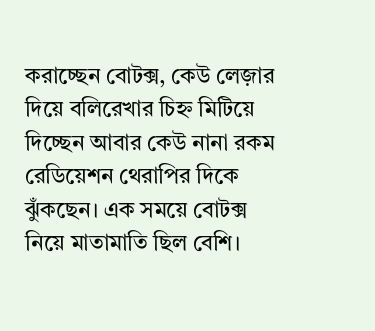করাচ্ছেন বোটক্স, কেউ লেজ়ার দিয়ে বলিরেখার চিহ্ন মিটিয়ে দিচ্ছেন আবার কেউ নানা রকম রেডিয়েশন থেরাপির দিকে ঝুঁকছেন। এক সময়ে বোটক্স নিয়ে মাতামাতি ছিল বেশি।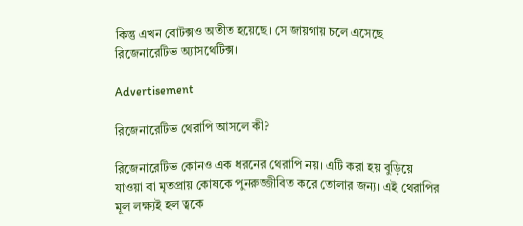কিন্তু এখন বোটক্সও অতীত হয়েছে। সে জায়গায় চলে এসেছে রিজেনারেটিভ অ্যাসথেটিক্স।

Advertisement

রিজেনারেটিভ থেরাপি আসলে কী?

রিজেনারেটিভ কোনও এক ধরনের থেরাপি নয়। এটি করা হয় বুড়িয়ে যাওয়া বা মৃতপ্রায় কোষকে পুনরুজ্জীবিত করে তোলার জন্য। এই থেরাপির মূল লক্ষ্যই হল ত্বকে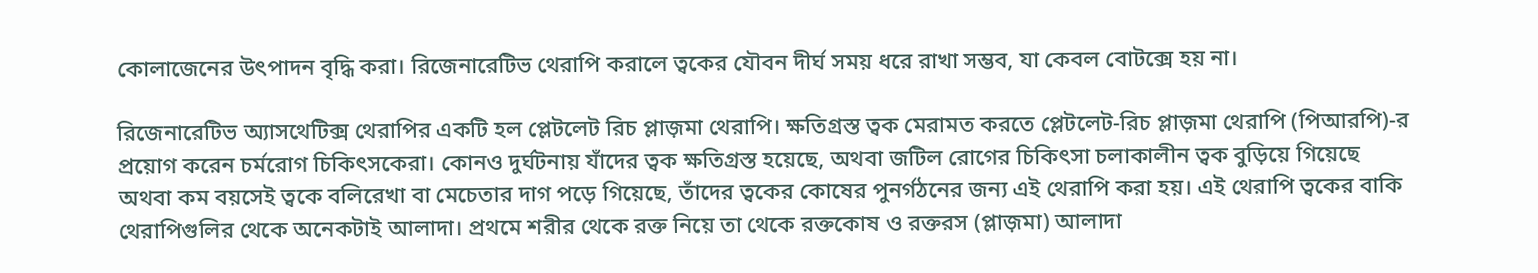কোলাজেনের উৎপাদন বৃদ্ধি করা। রিজেনারেটিভ থেরাপি করালে ত্বকের যৌবন দীর্ঘ সময় ধরে রাখা সম্ভব, যা কেবল বোটক্সে হয় না।

রিজেনারেটিভ অ্যাসথেটিক্স থেরাপির একটি হল প্লেটলেট রিচ প্লাজ়মা থেরাপি। ক্ষতিগ্রস্ত ত্বক মেরামত করতে প্লেটলেট-রিচ প্লাজ়মা থেরাপি (পিআরপি)-র প্রয়োগ করেন চর্মরোগ চিকিৎসকেরা। কোনও দুর্ঘটনায় যাঁদের ত্বক ক্ষতিগ্রস্ত হয়েছে, অথবা জটিল রোগের চিকিৎসা চলাকালীন ত্বক বুড়িয়ে গিয়েছে অথবা কম বয়সেই ত্বকে বলিরেখা বা মেচেতার দাগ পড়ে গিয়েছে, তাঁদের ত্বকের কোষের পুনর্গঠনের জন্য এই থেরাপি করা হয়। এই থেরাপি ত্বকের বাকি থেরাপিগুলির থেকে অনেকটাই আলাদা। প্রথমে শরীর থেকে রক্ত নিয়ে তা থেকে রক্তকোষ ও রক্তরস (প্লাজ়‌মা) আলাদা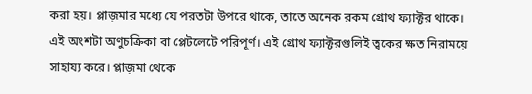করা হয়। প্লাজ়মার মধ্যে যে পরতটা উপরে থাকে, তাতে অনেক রকম গ্রোথ ফ্যাক্টর থাকে। এই অংশটা অণুচক্রিকা বা প্লেটলেটে পরিপূর্ণ। এই গ্রোথ ফ্যাক্টরগুলিই ত্বকের ক্ষত নিরাময়ে সাহায্য করে। প্লাজ়মা থেকে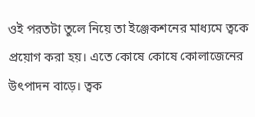ওই পরতটা তুলে নিয়ে তা ইঞ্জেকশনের মাধ্যমে ত্বকে প্রয়োগ করা হয়। এতে কোষে কোষে কোলাজেনের উৎপাদন বাড়ে। ত্বক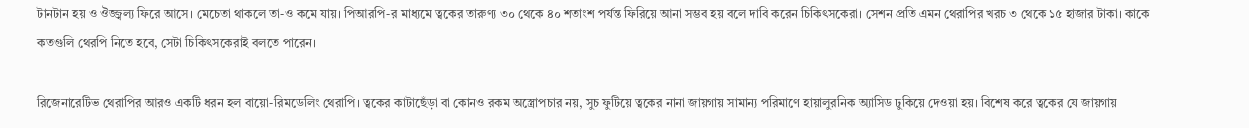টানটান হয় ও ঔজ্জ্বল্য ফিরে আসে। মেচেতা থাকলে তা-ও কমে যায়। পিআরপি-র মাধ্যমে ত্বকের তারুণ্য ৩০ থেকে ৪০ শতাংশ পর্যন্ত ফিরিয়ে আনা সম্ভব হয় বলে দাবি করেন চিকিৎসকেরা। সেশন প্রতি এমন থেরাপির খরচ ৩ থেকে ১৫ হাজার টাকা। কাকে কতগুলি থেরপি নিতে হবে, সেটা চিকিৎসকেরাই বলতে পারেন।

রিজেনারেটিভ থেরাপির আরও একটি ধরন হল বায়ো-রিমডেলিং থেরাপি। ত্বকের কাটাছেঁড়া বা কোনও রকম অস্ত্রোপচার নয়, সুচ ফুটিয়ে ত্বকের নানা জায়গায় সামান্য পরিমাণে হায়ালুরনিক অ্যাসিড ঢুকিয়ে দেওয়া হয়। বিশেষ করে ত্বকের যে জায়গায়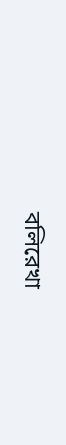বলিরেখা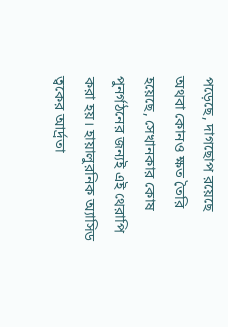পড়েছে, দাগছোপ রয়েছে অথবা কোনও ক্ষত তৈরি হয়েছে, সেখানকার কোষ পুনর্গঠনের জন্যই এই থেরাপি করা হয়। হায়ালুরনিক অ্যাসিড ত্বকের আর্দ্রতা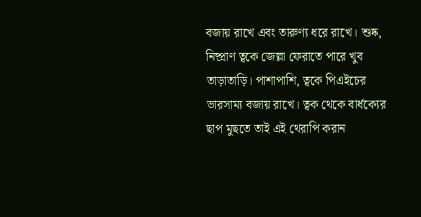বজায় রাখে এবং তারুণ্য ধরে রাখে। শুষ্ক, নিষ্প্রাণ ত্বকে জেল্লা ফেরাতে পারে খুব তাড়াতাড়ি। পাশাপাশি, ত্বকে পিএইচের ভারসাম্য বজায় রাখে। ত্বক থেকে বার্ধক্যের ছাপ মুছতে তাই এই থেরাপি করান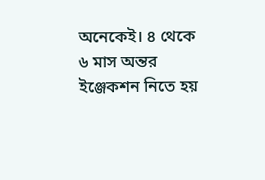অনেকেই। ৪ থেকে ৬ মাস অন্তর ইঞ্জেকশন নিতে হয়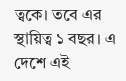ত্বকে। তবে এর স্থায়িত্ব ১ বছর। এ দেশে এই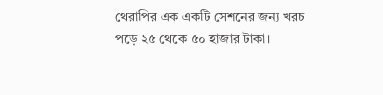থেরাপির এক একটি সেশনের জন্য খরচ পড়ে ২৫ থেকে ৫০ হাজার টাকা।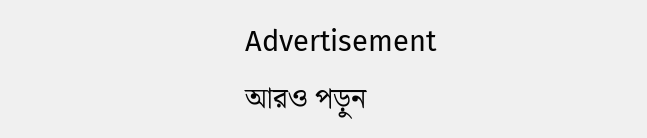Advertisement
আরও পড়ুন